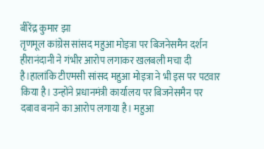बीरेंद्र कुमार झा
तृणमूल कांग्रेस सांसद महुआ मोइत्रा पर बिजनेसमैन दर्शन हीरानंदानी ने गंभीर आरोप लगाकर खलबली मचा दी है।हालांकि टीएमसी सांसद महुआ मोइत्रा ने भी इस पर पटवार किया है। उन्होंने प्रधानमंत्री कार्यालय पर बिजनेसमैन पर दबाव बनाने का आरोप लगाया है। महुआ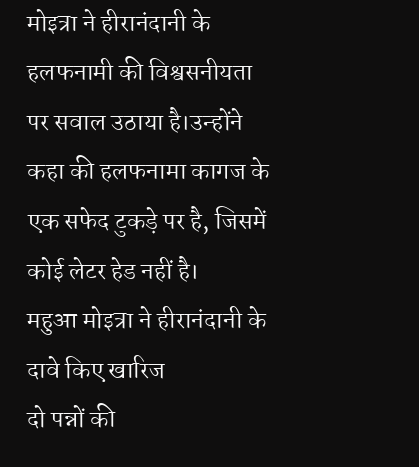मोइत्रा ने हीरानंदानी के हलफनामी की विश्वसनीयता पर सवाल उठाया है।उन्होंने कहा की हलफनामा कागज के एक सफेद टुकड़े पर है, जिसमें कोई लेटर हेड नहीं है।
महुआ मोइत्रा ने हीरानंदानी के दावे किए खारिज
दो पन्नों की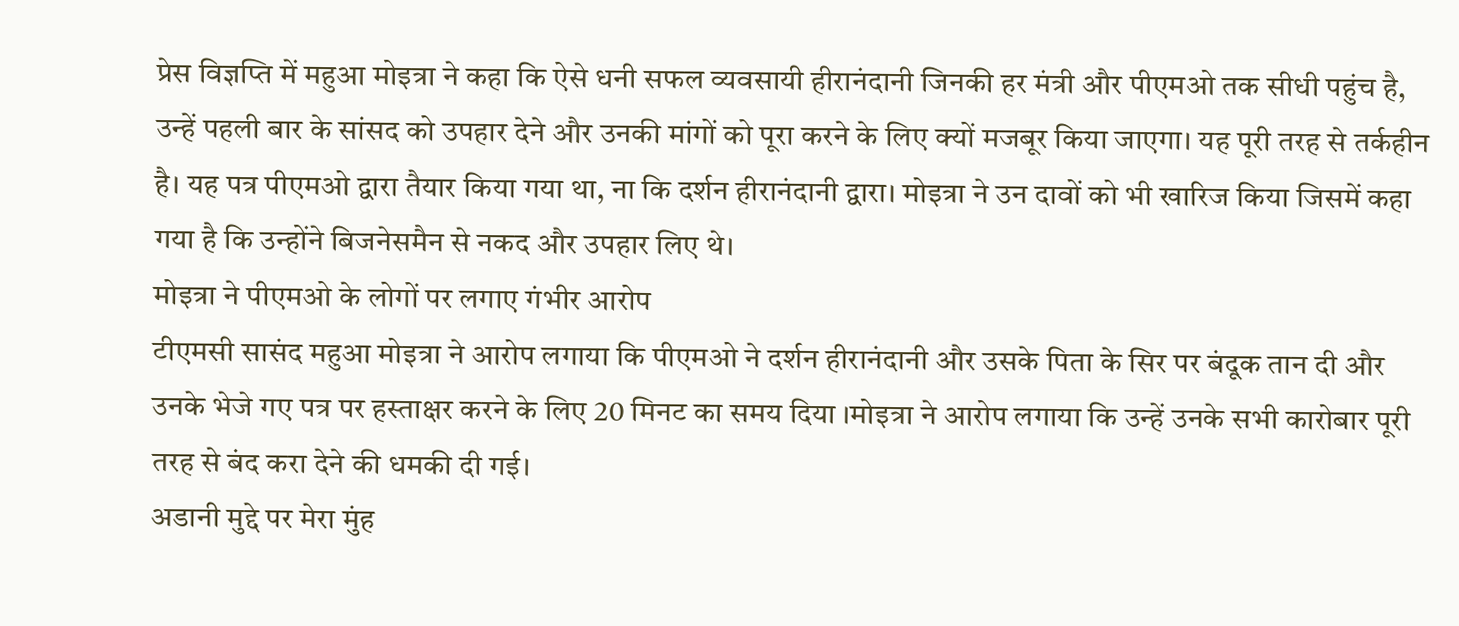प्रेस विज्ञप्ति में महुआ मोइत्रा ने कहा कि ऐसे धनी सफल व्यवसायी हीरानंदानी जिनकी हर मंत्री और पीएमओ तक सीधी पहुंच है, उन्हें पहली बार के सांसद को उपहार देने और उनकी मांगों को पूरा करने के लिए क्यों मजबूर किया जाएगा। यह पूरी तरह से तर्कहीन है। यह पत्र पीएमओ द्वारा तैयार किया गया था, ना कि दर्शन हीरानंदानी द्वारा। मोइत्रा ने उन दावों को भी खारिज किया जिसमें कहा गया है कि उन्होंने बिजनेसमैन से नकद और उपहार लिए थे।
मोइत्रा ने पीएमओ के लोगों पर लगाए गंभीर आरोप
टीएमसी सासंद महुआ मोइत्रा ने आरोप लगाया कि पीएमओ ने दर्शन हीरानंदानी और उसके पिता के सिर पर बंदूक तान दी और उनके भेजे गए पत्र पर हस्ताक्षर करने के लिए 20 मिनट का समय दिया ।मोइत्रा ने आरोप लगाया कि उन्हें उनके सभी कारोबार पूरी तरह से बंद करा देने की धमकी दी गई।
अडानी मुद्दे पर मेरा मुंह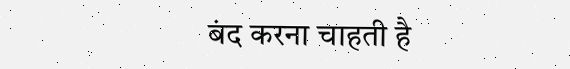बंद करना चाहती है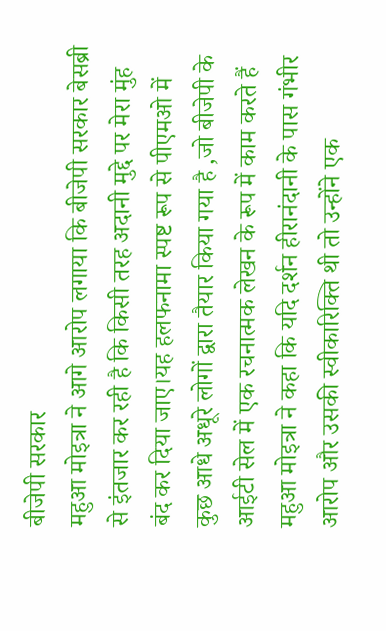बीजेपी सरकार
महुआ मोइत्रा ने आगे आरोप लगाया कि बीजेपी सरकार बेसब्री से इंतजार कर रही है कि किसी तरह अदानी मुद्दे पर मेरा मुंह बंद कर दिया जाए।यह हलफनामा स्पष्ट रूप से पीएमओ में कुछ आधे अधूरे लोगों द्वारा तैयार किया गया है ,जो बीजेपी के आईटी सेल में एक रचनात्मक लेखन के रूप में काम करते हैं महुआ मोइत्रा ने कहा कि यदि दर्शन हीरानंदानी के पास गंभीर आरोप और उसकी स्वीकारिक्ति थी तो उन्होंने एक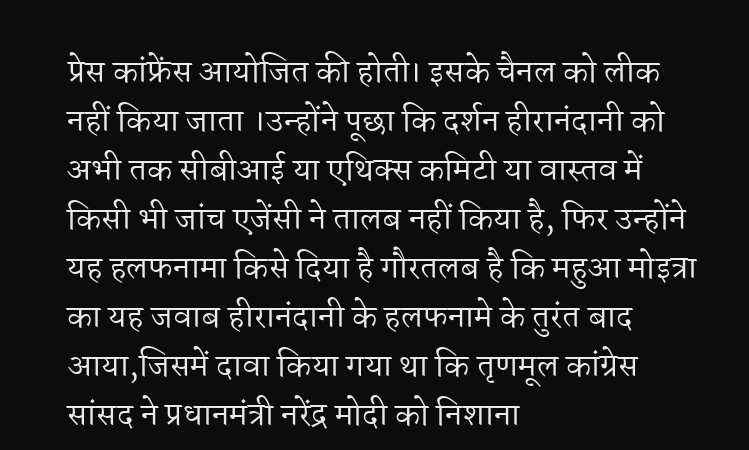प्रेस कांफ्रेंस आयोजित की होती। इसके चैनल को लीक नहीं किया जाता ।उन्होंने पूछा कि दर्शन हीरानंदानी को अभी तक सीबीआई या एथिक्स कमिटी या वास्तव में किसी भी जांच एजेंसी ने तालब नहीं किया है, फिर उन्होंने यह हलफनामा किसे दिया है गौरतलब है कि महुआ मोइत्रा का यह जवाब हीरानंदानी के हलफनामे के तुरंत बाद आया,जिसमें दावा किया गया था कि तृणमूल कांग्रेस सांसद ने प्रधानमंत्री नरेंद्र मोदी को निशाना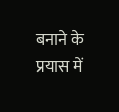बनाने के प्रयास में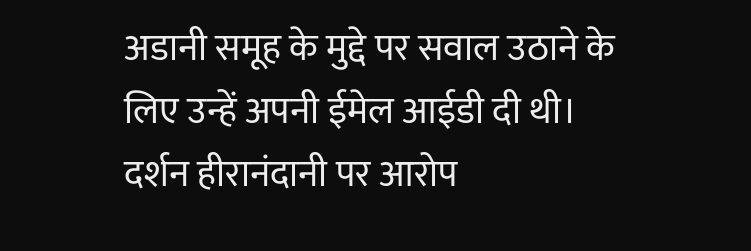अडानी समूह के मुद्दे पर सवाल उठाने के लिए उन्हें अपनी ईमेल आईडी दी थी। दर्शन हीरानंदानी पर आरोप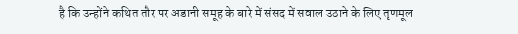है कि उन्होंने कथित तौर पर अडानी समूह के बारे में संसद में सवाल उठाने के लिए तृणमूल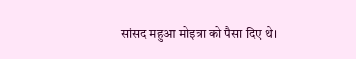सांसद महुआ मोइत्रा को पैसा दिए थे।